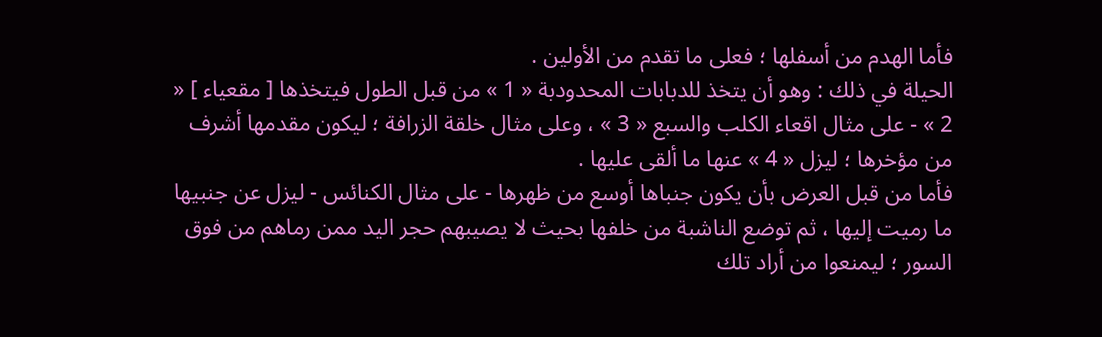فأما الهدم من أسفلها ؛ فعلى ما تقدم من الأولين .
الحيلة في ذلك : وهو أن يتخذ للدبابات المحدودبة « 1 » من قبل الطول فيتخذها [ مقعياء ] « 2 » - على مثال اقعاء الكلب والسبع « 3 » ، وعلى مثال خلقة الزرافة ؛ ليكون مقدمها أشرف من مؤخرها ؛ ليزل « 4 » عنها ما ألقى عليها .
فأما من قبل العرض بأن يكون جنباها أوسع من ظهرها - على مثال الكنائس - ليزل عن جنبيها ما رميت إليها ، ثم توضع الناشبة من خلفها بحيث لا يصيبهم حجر اليد ممن رماهم من فوق السور ؛ ليمنعوا من أراد تلك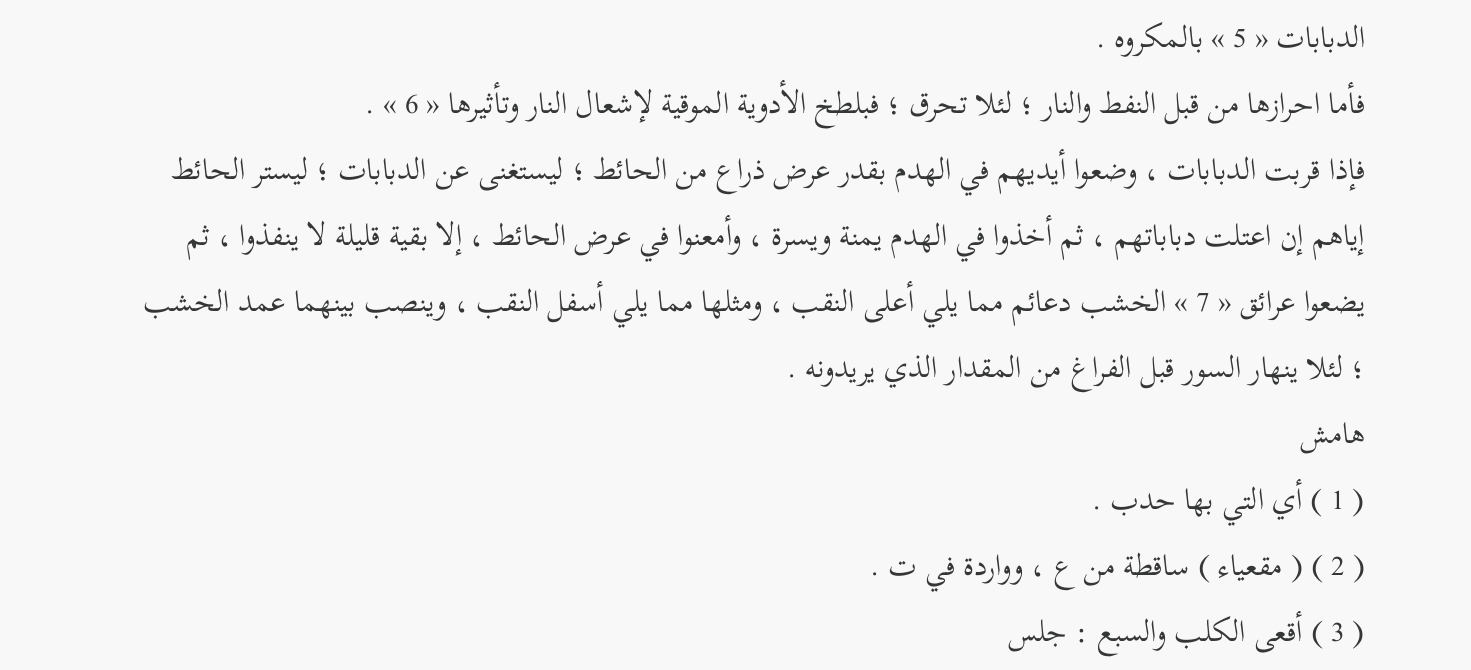الدبابات « 5 » بالمكروه .
فأما احرازها من قبل النفط والنار ؛ لئلا تحرق ؛ فبلطخ الأدوية الموقية لإشعال النار وتأثيرها « 6 » .
فإذا قربت الدبابات ، وضعوا أيديهم في الهدم بقدر عرض ذراع من الحائط ؛ ليستغنى عن الدبابات ؛ ليستر الحائط إياهم إن اعتلت دباباتهم ، ثم أخذوا في الهدم يمنة ويسرة ، وأمعنوا في عرض الحائط ، إلا بقية قليلة لا ينفذوا ، ثم يضعوا عرائق « 7 » الخشب دعائم مما يلي أعلى النقب ، ومثلها مما يلي أسفل النقب ، وينصب بينهما عمد الخشب ؛ لئلا ينهار السور قبل الفراغ من المقدار الذي يريدونه .
هامش
( 1 ) أي التي بها حدب .
( 2 ) ( مقعياء ) ساقطة من ع ، وواردة في ت .
( 3 ) أقعى الكلب والسبع : جلس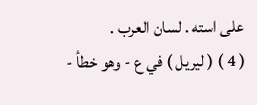على استه . لسان العرب .
( 4 ) ( ليريل ) في ع - وهو خطأ -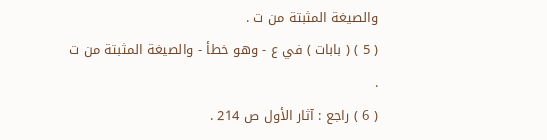والصيغة المثبتة من ت .
( 5 ) ( بابات ) في ع - وهو خطأ - والصيغة المثبتة من ت .
( 6 ) راجع : آثار الأول ص 214 .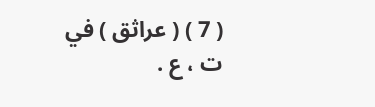( 7 ) ( عراثق ) في ت ، ع .